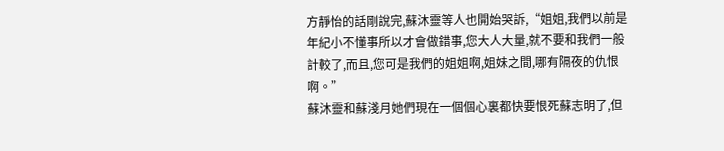方靜怡的話剛說完,蘇沐靈等人也開始哭訴,“姐姐,我們以前是年紀小不懂事所以才會做錯事,您大人大量,就不要和我們一般計較了,而且,您可是我們的姐姐啊,姐妹之間,哪有隔夜的仇恨啊。”
蘇沐靈和蘇淺月她們現在一個個心裏都快要恨死蘇志明了,但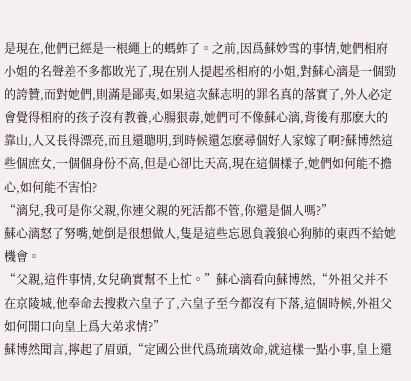是現在,他們已經是一根繩上的螞蚱了。之前,因爲蘇妙雪的事情,她們相府小姐的名聲差不多都敗光了,現在别人提起丞相府的小姐,對蘇心漓是一個勁的誇贊,而對她們,則滿是鄙夷,如果這次蘇志明的罪名真的落實了,外人必定會覺得相府的孩子沒有教養,心腸狠毒,她們可不像蘇心漓,背後有那麽大的靠山,人又長得漂亮,而且還聰明,到時候還怎麽尋個好人家嫁了啊?蘇博然這些個庶女,一個個身份不高,但是心卻比天高,現在這個樣子,她們如何能不擔心,如何能不害怕?
“漓兒,我可是你父親,你連父親的死活都不管,你還是個人嗎?”
蘇心漓怒了努嘴,她倒是很想做人,隻是這些忘恩負義狼心狗肺的東西不給她機會。
“父親,這件事情,女兒确實幫不上忙。”蘇心漓看向蘇博然,“外祖父并不在京陵城,他奉命去搜救六皇子了,六皇子至今都沒有下落,這個時候,外祖父如何開口向皇上爲大弟求情?”
蘇博然聞言,擰起了眉頭,“定國公世代爲琉璃效命,就這樣一點小事,皇上還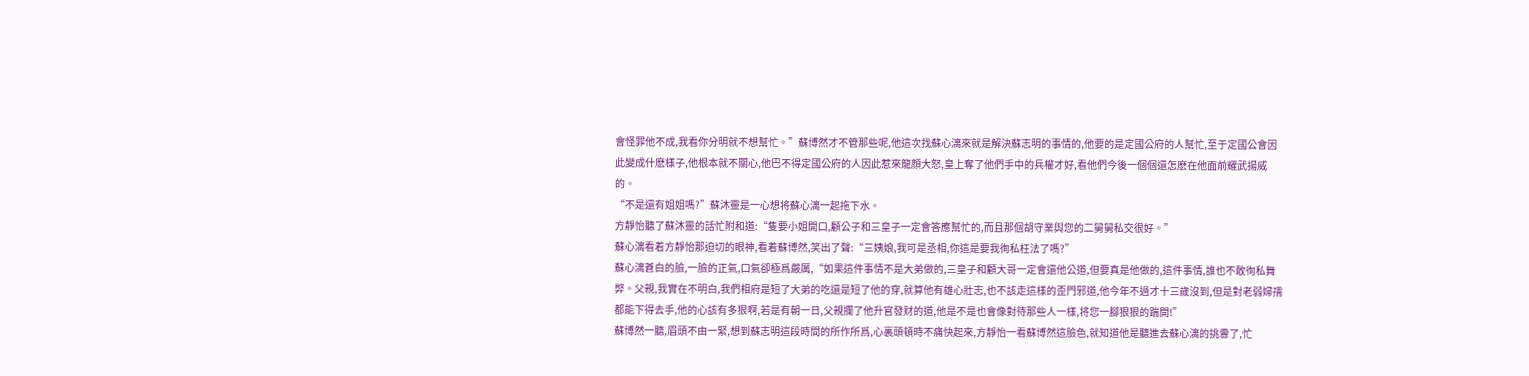會怪罪他不成,我看你分明就不想幫忙。”蘇博然才不管那些呢,他這次找蘇心漓來就是解決蘇志明的事情的,他要的是定國公府的人幫忙,至于定國公會因此變成什麽樣子,他根本就不關心,他巴不得定國公府的人因此惹來龍顔大怒,皇上奪了他們手中的兵權才好,看他們今後一個個還怎麽在他面前耀武揚威的。
“不是還有姐姐嗎?”蘇沐靈是一心想将蘇心漓一起拖下水。
方靜怡聽了蘇沐靈的話忙附和道:“隻要小姐開口,顧公子和三皇子一定會答應幫忙的,而且那個胡守業與您的二舅舅私交很好。”
蘇心漓看着方靜怡那迫切的眼神,看着蘇博然,笑出了聲:“三姨娘,我可是丞相,你這是要我徇私枉法了嗎?”
蘇心漓蒼白的臉,一臉的正氣,口氣卻極爲嚴厲,“如果這件事情不是大弟做的,三皇子和顧大哥一定會還他公道,但要真是他做的,這件事情,誰也不敢徇私舞弊。父親,我實在不明白,我們相府是短了大弟的吃還是短了他的穿,就算他有雄心壯志,也不該走這樣的歪門邪道,他今年不過才十三歲沒到,但是對老弱婦孺都能下得去手,他的心該有多狠啊,若是有朝一日,父親攔了他升官發财的道,他是不是也會像對待那些人一樣,将您一腳狠狠的踹開!”
蘇博然一聽,眉頭不由一緊,想到蘇志明這段時間的所作所爲,心裏頭頓時不痛快起來,方靜怡一看蘇博然這臉色,就知道他是聽進去蘇心漓的挑釁了,忙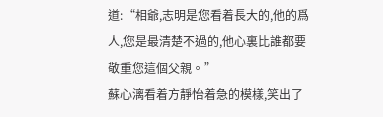道:“相爺,志明是您看着長大的,他的爲人,您是最清楚不過的,他心裏比誰都要敬重您這個父親。”
蘇心漓看着方靜怡着急的模樣,笑出了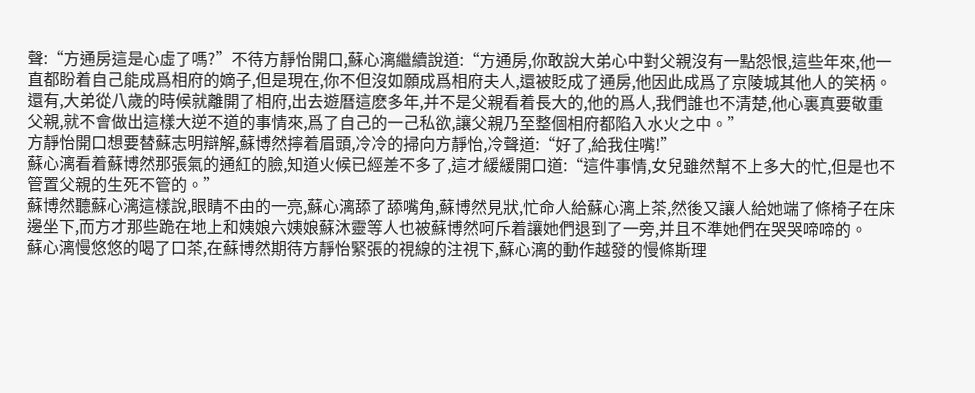聲:“方通房這是心虛了嗎?”不待方靜怡開口,蘇心漓繼續說道:“方通房,你敢說大弟心中對父親沒有一點怨恨,這些年來,他一直都盼着自己能成爲相府的嫡子,但是現在,你不但沒如願成爲相府夫人,還被貶成了通房,他因此成爲了京陵城其他人的笑柄。還有,大弟從八歲的時候就離開了相府,出去遊曆這麽多年,并不是父親看着長大的,他的爲人,我們誰也不清楚,他心裏真要敬重父親,就不會做出這樣大逆不道的事情來,爲了自己的一己私欲,讓父親乃至整個相府都陷入水火之中。”
方靜怡開口想要替蘇志明辯解,蘇博然擰着眉頭,冷冷的掃向方靜怡,冷聲道:“好了,給我住嘴!”
蘇心漓看着蘇博然那張氣的通紅的臉,知道火候已經差不多了,這才緩緩開口道:“這件事情,女兒雖然幫不上多大的忙,但是也不管置父親的生死不管的。”
蘇博然聽蘇心漓這樣說,眼睛不由的一亮,蘇心漓舔了舔嘴角,蘇博然見狀,忙命人給蘇心漓上茶,然後又讓人給她端了條椅子在床邊坐下,而方才那些跪在地上和姨娘六姨娘蘇沐靈等人也被蘇博然呵斥着讓她們退到了一旁,并且不準她們在哭哭啼啼的。
蘇心漓慢悠悠的喝了口茶,在蘇博然期待方靜怡緊張的視線的注視下,蘇心漓的動作越發的慢條斯理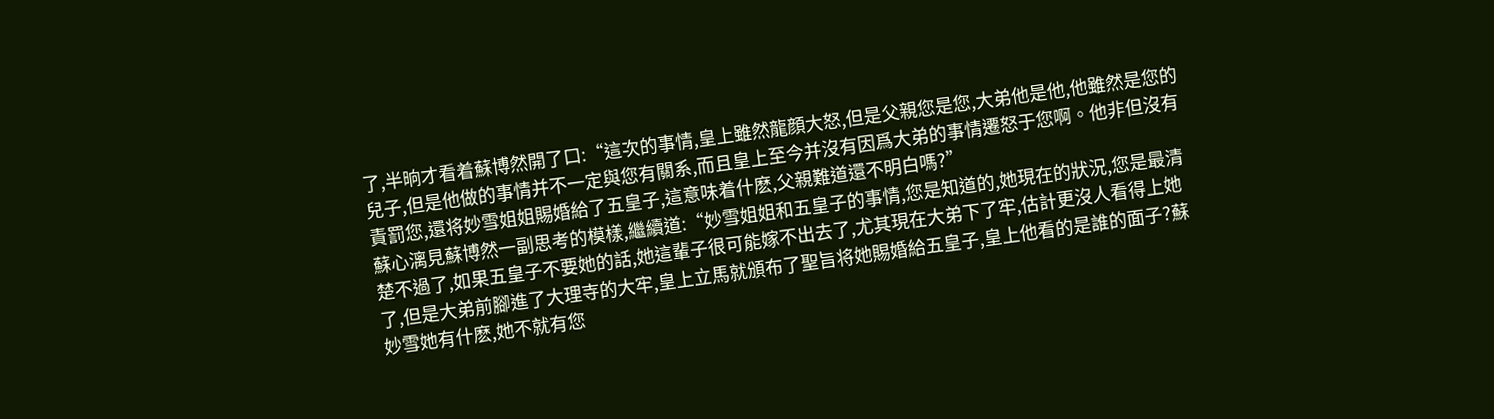了,半晌才看着蘇博然開了口:“這次的事情,皇上雖然龍顔大怒,但是父親您是您,大弟他是他,他雖然是您的兒子,但是他做的事情并不一定與您有關系,而且皇上至今并沒有因爲大弟的事情遷怒于您啊。他非但沒有責罰您,還将妙雪姐姐賜婚給了五皇子,這意味着什麽,父親難道還不明白嗎?”
蘇心漓見蘇博然一副思考的模樣,繼續道:“妙雪姐姐和五皇子的事情,您是知道的,她現在的狀況,您是最清楚不過了,如果五皇子不要她的話,她這輩子很可能嫁不出去了,尤其現在大弟下了牢,估計更沒人看得上她了,但是大弟前腳進了大理寺的大牢,皇上立馬就頒布了聖旨将她賜婚給五皇子,皇上他看的是誰的面子?蘇妙雪她有什麽,她不就有您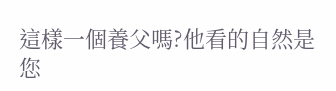這樣一個養父嗎?他看的自然是您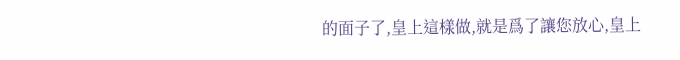的面子了,皇上這樣做,就是爲了讓您放心,皇上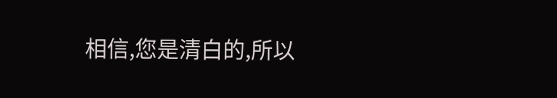相信,您是清白的,所以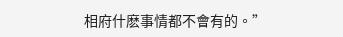相府什麽事情都不會有的。”